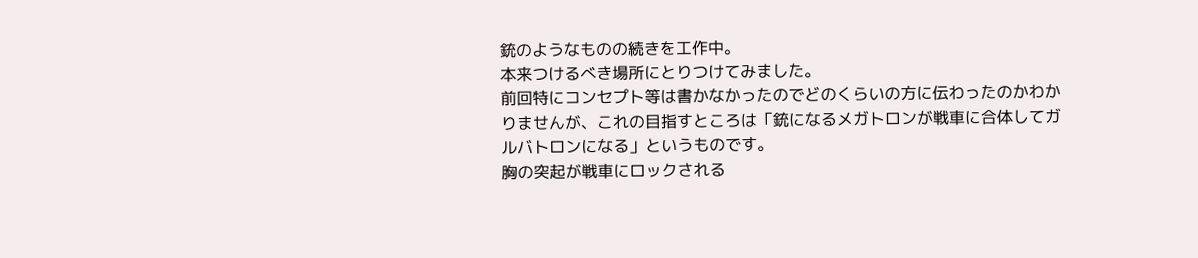銃のようなものの続きを工作中。
本来つけるべき場所にとりつけてみました。
前回特にコンセプト等は書かなかったのでどのくらいの方に伝わったのかわかりませんが、これの目指すところは「銃になるメガトロンが戦車に合体してガルバトロンになる」というものです。
胸の突起が戦車にロックされる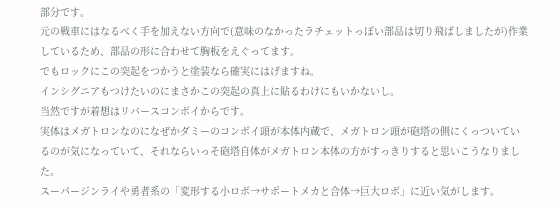部分です。
元の戦車にはなるべく手を加えない方向で(意味のなかったラチェットっぽい部品は切り飛ばしましたが)作業しているため、部品の形に合わせて胸板をえぐってます。
でもロックにこの突起をつかうと塗装なら確実にはげますね。
インシグニアもつけたいのにまさかこの突起の真上に貼るわけにもいかないし。
当然ですが着想はリバースコンボイからです。
実体はメガトロンなのになぜかダミーのコンボイ頭が本体内蔵で、メガトロン頭が砲塔の側にくっついているのが気になっていて、それならいっそ砲塔自体がメガトロン本体の方がすっきりすると思いこうなりました。
スーパージンライや勇者系の「変形する小ロボ→サポートメカと合体→巨大ロボ」に近い気がします。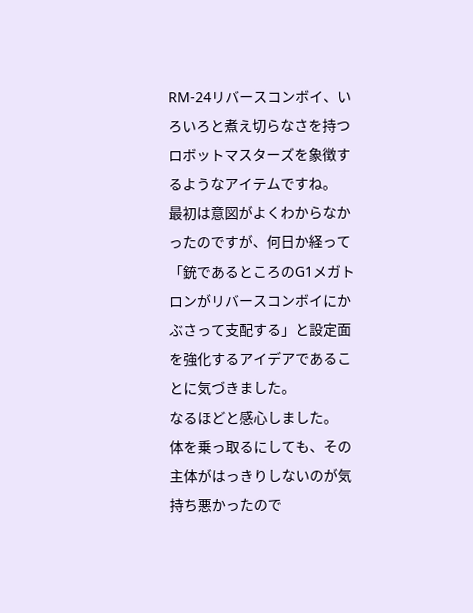RM-24リバースコンボイ、いろいろと煮え切らなさを持つロボットマスターズを象徴するようなアイテムですね。
最初は意図がよくわからなかったのですが、何日か経って
「銃であるところのG1メガトロンがリバースコンボイにかぶさって支配する」と設定面を強化するアイデアであることに気づきました。
なるほどと感心しました。
体を乗っ取るにしても、その主体がはっきりしないのが気持ち悪かったので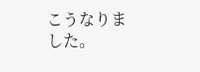こうなりました。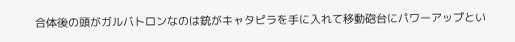合体後の頭がガルバトロンなのは銃がキャタピラを手に入れて移動砲台にパワーアップとい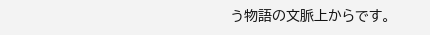う物語の文脈上からです。